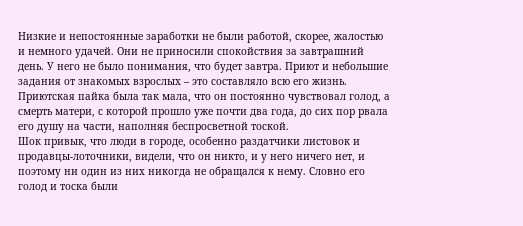Низкие и непостоянные заработки не были работой, скорее, жалостью и немного удачей. Они не приносили спокойствия за завтрашний день. У него не было понимания, что будет завтра. Приют и небольшие задания от знакомых взрослых – это составляло всю его жизнь. Приютская пайка была так мала, что он постоянно чувствовал голод, а смерть матери, с которой прошло уже почти два года, до сих пор рвала его душу на части, наполняя беспросветной тоской.
Шок привык, что люди в городе, особенно раздатчики листовок и продавцы-лоточники, видели, что он никто, и у него ничего нет, и поэтому ни один из них никогда не обращался к нему. Словно его голод и тоска были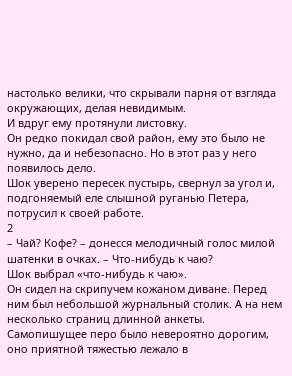настолько велики, что скрывали парня от взгляда окружающих, делая невидимым.
И вдруг ему протянули листовку.
Он редко покидал свой район, ему это было не нужно, да и небезопасно. Но в этот раз у него появилось дело.
Шок уверено пересек пустырь, свернул за угол и, подгоняемый еле слышной руганью Петера, потрусил к своей работе.
2
– Чай? Кофе? – донесся мелодичный голос милой шатенки в очках. – Что-нибудь к чаю?
Шок выбрал «что-нибудь к чаю».
Он сидел на скрипучем кожаном диване. Перед ним был небольшой журнальный столик. А на нем несколько страниц длинной анкеты. Самопишущее перо было невероятно дорогим, оно приятной тяжестью лежало в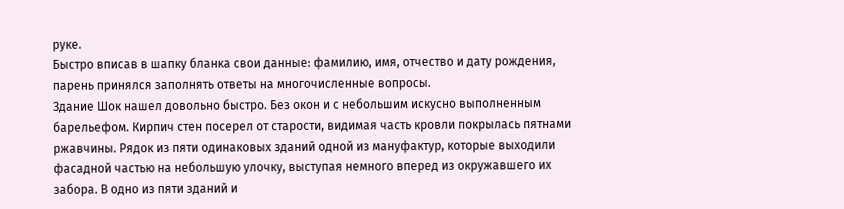руке.
Быстро вписав в шапку бланка свои данные: фамилию, имя, отчество и дату рождения, парень принялся заполнять ответы на многочисленные вопросы.
Здание Шок нашел довольно быстро. Без окон и с небольшим искусно выполненным барельефом. Кирпич стен посерел от старости, видимая часть кровли покрылась пятнами ржавчины. Рядок из пяти одинаковых зданий одной из мануфактур, которые выходили фасадной частью на небольшую улочку, выступая немного вперед из окружавшего их забора. В одно из пяти зданий и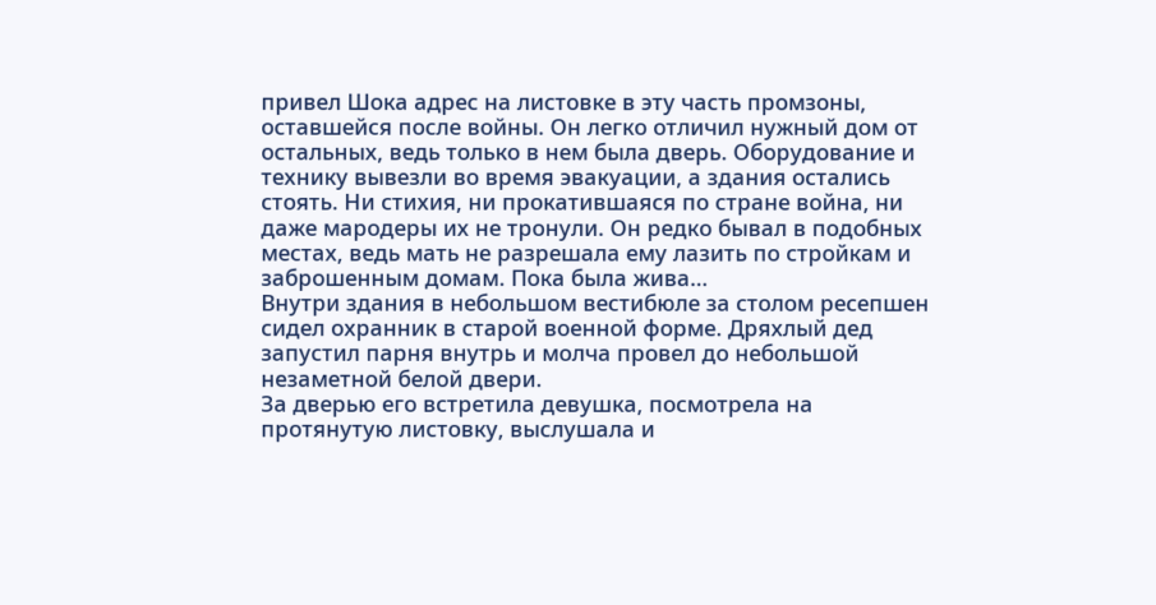привел Шока адрес на листовке в эту часть промзоны, оставшейся после войны. Он легко отличил нужный дом от остальных, ведь только в нем была дверь. Оборудование и технику вывезли во время эвакуации, а здания остались стоять. Ни стихия, ни прокатившаяся по стране война, ни даже мародеры их не тронули. Он редко бывал в подобных местах, ведь мать не разрешала ему лазить по стройкам и заброшенным домам. Пока была жива…
Внутри здания в небольшом вестибюле за столом ресепшен сидел охранник в старой военной форме. Дряхлый дед запустил парня внутрь и молча провел до небольшой незаметной белой двери.
За дверью его встретила девушка, посмотрела на протянутую листовку, выслушала и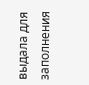выдала для заполнения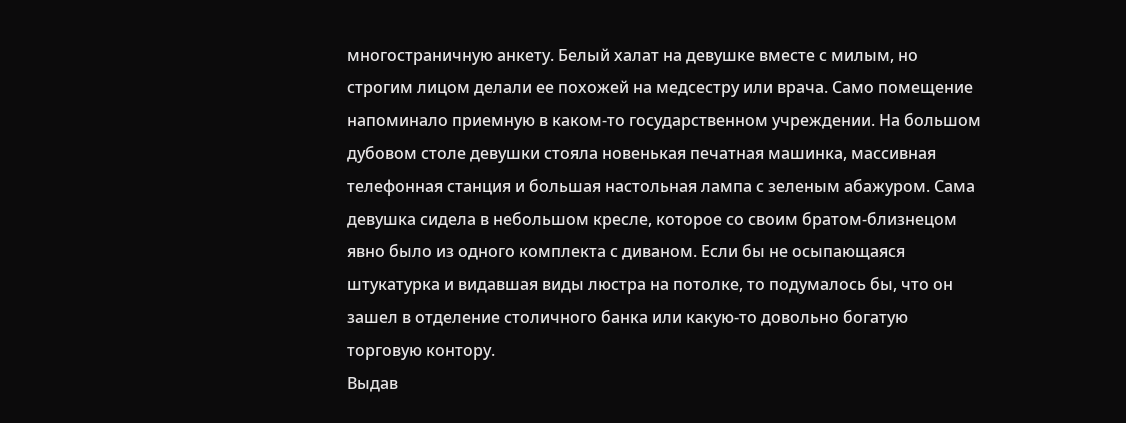многостраничную анкету. Белый халат на девушке вместе с милым, но строгим лицом делали ее похожей на медсестру или врача. Само помещение напоминало приемную в каком-то государственном учреждении. На большом дубовом столе девушки стояла новенькая печатная машинка, массивная телефонная станция и большая настольная лампа с зеленым абажуром. Сама девушка сидела в небольшом кресле, которое со своим братом-близнецом явно было из одного комплекта с диваном. Если бы не осыпающаяся штукатурка и видавшая виды люстра на потолке, то подумалось бы, что он зашел в отделение столичного банка или какую-то довольно богатую торговую контору.
Выдав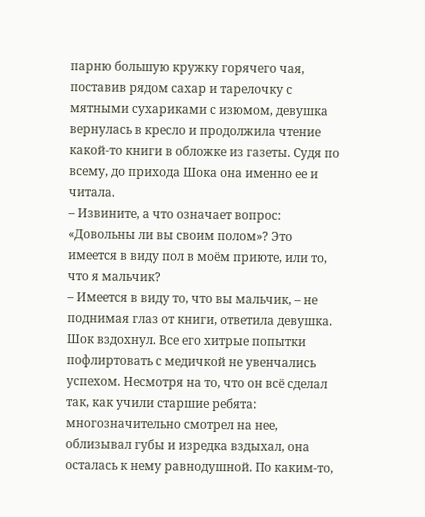парню большую кружку горячего чая, поставив рядом сахар и тарелочку с мятными сухариками с изюмом, девушка вернулась в кресло и продолжила чтение какой-то книги в обложке из газеты. Судя по всему, до прихода Шока она именно ее и читала.
– Извините, а что означает вопрос: «Довольны ли вы своим полом»? Это имеется в виду пол в моём приюте, или то, что я мальчик?
– Имеется в виду то, что вы мальчик, – не поднимая глаз от книги, ответила девушка.
Шок вздохнул. Все его хитрые попытки пофлиртовать с медичкой не увенчались успехом. Несмотря на то, что он всё сделал так, как учили старшие ребята: многозначительно смотрел на нее, облизывал губы и изредка вздыхал, она осталась к нему равнодушной. По каким-то,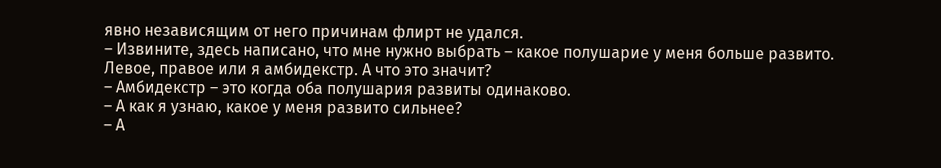явно независящим от него причинам флирт не удался.
– Извините, здесь написано, что мне нужно выбрать – какое полушарие у меня больше развито. Левое, правое или я амбидекстр. А что это значит?
– Амбидекстр – это когда оба полушария развиты одинаково.
– А как я узнаю, какое у меня развито сильнее?
– А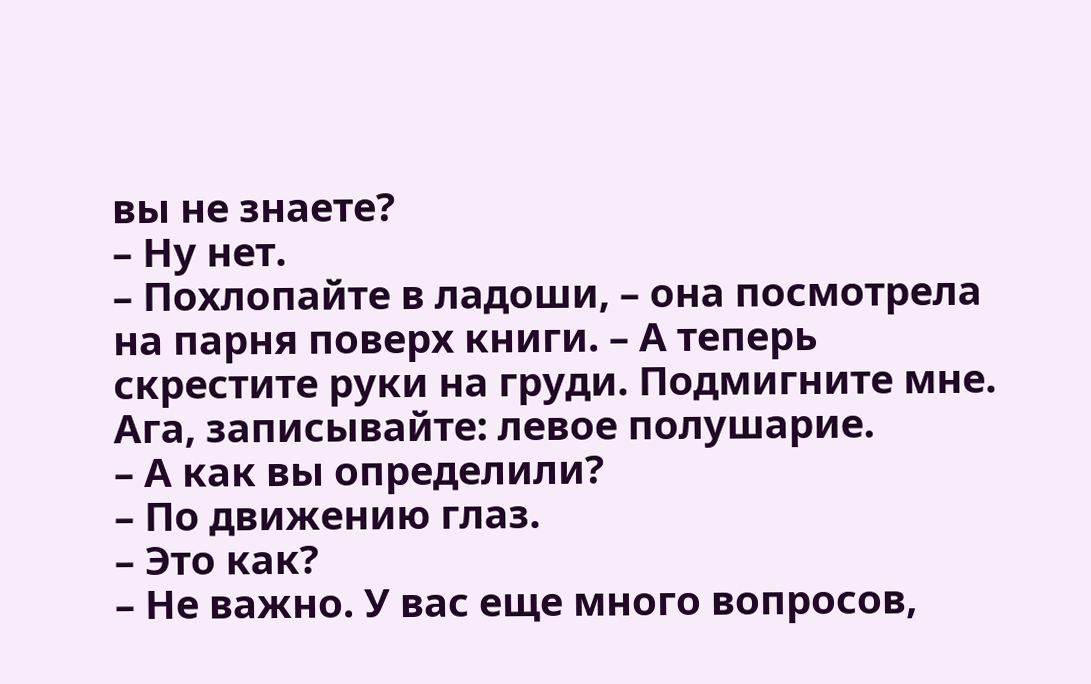вы не знаете?
– Ну нет.
– Похлопайте в ладоши, – она посмотрела на парня поверх книги. – А теперь скрестите руки на груди. Подмигните мне. Ага, записывайте: левое полушарие.
– А как вы определили?
– По движению глаз.
– Это как?
– Не важно. У вас еще много вопросов,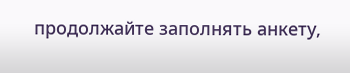продолжайте заполнять анкету,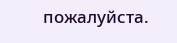пожалуйста.